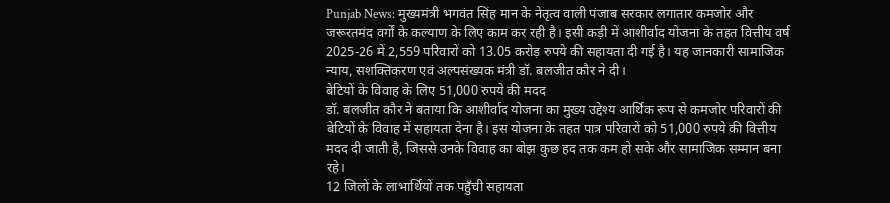Punjab News: मुख्यमंत्री भगवंत सिंह मान के नेतृत्व वाली पंजाब सरकार लगातार कमजोर और जरूरतमंद वर्गों के कल्याण के लिए काम कर रही है। इसी कड़ी में आशीर्वाद योजना के तहत वित्तीय वर्ष 2025-26 में 2,559 परिवारों को 13.05 करोड़ रुपये की सहायता दी गई है। यह जानकारी सामाजिक न्याय, सशक्तिकरण एवं अल्पसंख्यक मंत्री डॉ. बलजीत कौर ने दी।
बेटियों के विवाह के लिए 51,000 रुपये की मदद
डॉ. बलजीत कौर ने बताया कि आशीर्वाद योजना का मुख्य उद्देश्य आर्थिक रूप से कमजोर परिवारों की बेटियों के विवाह में सहायता देना है। इस योजना के तहत पात्र परिवारों को 51,000 रुपये की वित्तीय मदद दी जाती है, जिससे उनके विवाह का बोझ कुछ हद तक कम हो सके और सामाजिक सम्मान बना रहे।
12 जिलों के लाभार्थियों तक पहुँची सहायता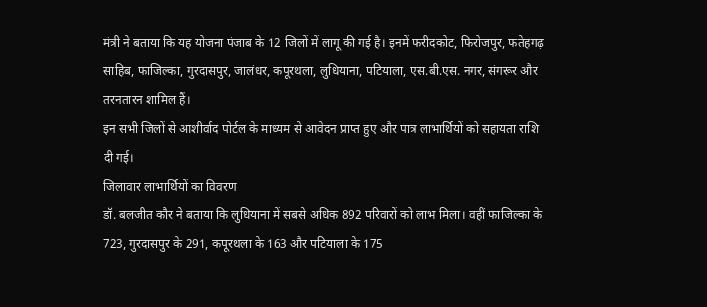मंत्री ने बताया कि यह योजना पंजाब के 12 जिलों में लागू की गई है। इनमें फरीदकोट, फिरोजपुर, फतेहगढ़ साहिब, फाजिल्का, गुरदासपुर, जालंधर, कपूरथला, लुधियाना, पटियाला, एस.बी.एस. नगर, संगरूर और तरनतारन शामिल हैं।
इन सभी जिलों से आशीर्वाद पोर्टल के माध्यम से आवेदन प्राप्त हुए और पात्र लाभार्थियों को सहायता राशि दी गई।
जिलावार लाभार्थियों का विवरण
डॉ. बलजीत कौर ने बताया कि लुधियाना में सबसे अधिक 892 परिवारों को लाभ मिला। वहीं फाजिल्का के 723, गुरदासपुर के 291, कपूरथला के 163 और पटियाला के 175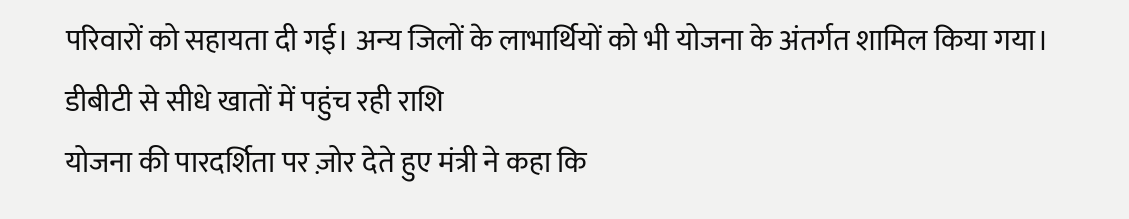परिवारों को सहायता दी गई। अन्य जिलों के लाभार्थियों को भी योजना के अंतर्गत शामिल किया गया।
डीबीटी से सीधे खातों में पहुंच रही राशि
योजना की पारदर्शिता पर ज़ोर देते हुए मंत्री ने कहा कि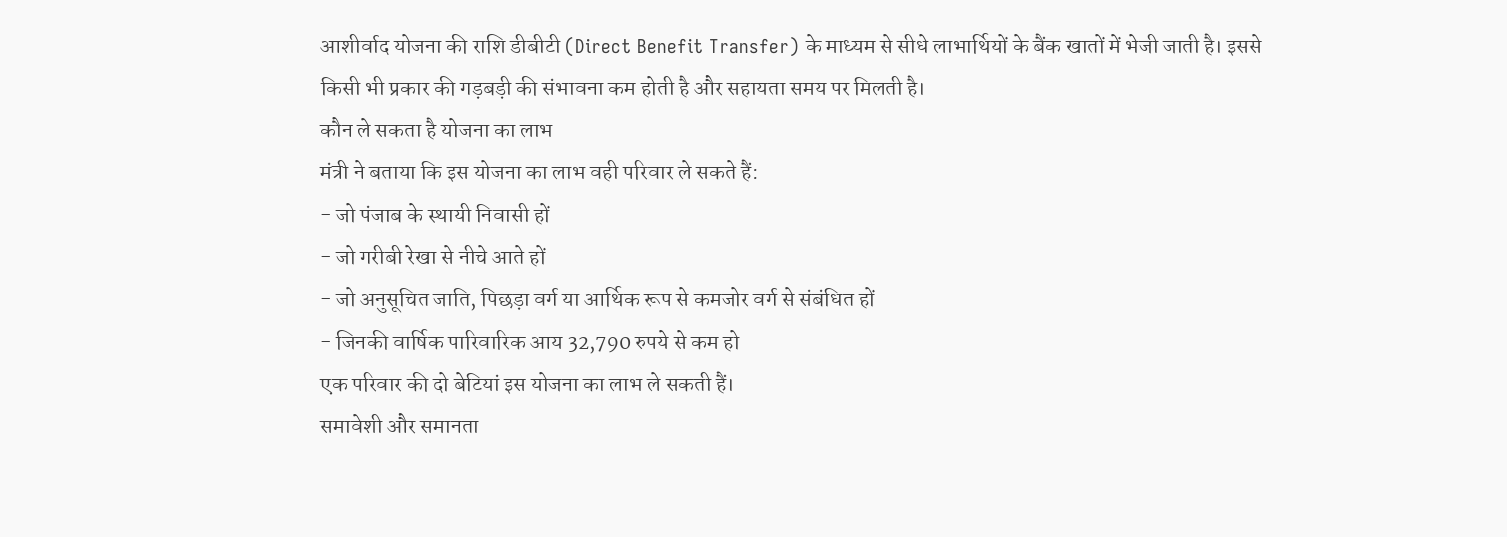आशीर्वाद योजना की राशि डीबीटी (Direct Benefit Transfer) के माध्यम से सीधे लाभार्थियों के बैंक खातों में भेजी जाती है। इससे किसी भी प्रकार की गड़बड़ी की संभावना कम होती है और सहायता समय पर मिलती है।
कौन ले सकता है योजना का लाभ
मंत्री ने बताया कि इस योजना का लाभ वही परिवार ले सकते हैं:
- जो पंजाब के स्थायी निवासी हों
- जो गरीबी रेखा से नीचे आते हों
- जो अनुसूचित जाति, पिछड़ा वर्ग या आर्थिक रूप से कमजोर वर्ग से संबंधित हों
- जिनकी वार्षिक पारिवारिक आय 32,790 रुपये से कम हो
एक परिवार की दो बेटियां इस योजना का लाभ ले सकती हैं।
समावेशी और समानता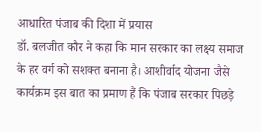आधारित पंजाब की दिशा में प्रयास
डॉ. बलजीत कौर ने कहा कि मान सरकार का लक्ष्य समाज के हर वर्ग को सशक्त बनाना है। आशीर्वाद योजना जैसे कार्यक्रम इस बात का प्रमाण हैं कि पंजाब सरकार पिछड़े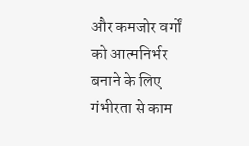और कमजोर वर्गों को आत्मनिर्भर बनाने के लिए गंभीरता से काम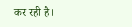कर रही है।